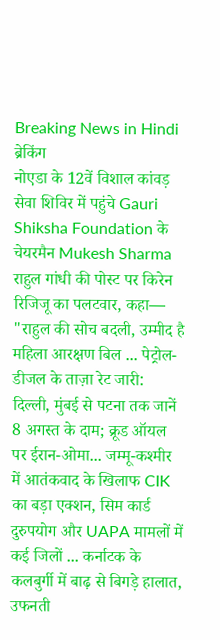Breaking News in Hindi
ब्रेकिंग
नोएडा के 12वें विशाल कांवड़ सेवा शिविर में पहुंचे Gauri Shiksha Foundation के चेयरमैन Mukesh Sharma राहुल गांधी की पोस्ट पर किरेन रिजिजू का पलटवार, कहा— "राहुल की सोच बदली, उम्मीद है महिला आरक्षण बिल ... पेट्रोल-डीजल के ताज़ा रेट जारी: दिल्ली, मुंबई से पटना तक जानें 8 अगस्त के दाम; क्रूड ऑयल पर ईरान-ओमा... जम्मू-कश्मीर में आतंकवाद के खिलाफ CIK का बड़ा एक्शन, सिम कार्ड दुरुपयोग और UAPA मामलों में कई जिलों ... कर्नाटक के कलबुर्गी में बाढ़ से बिगड़े हालात, उफनती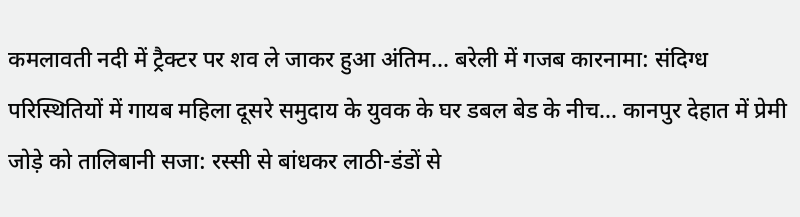कमलावती नदी में ट्रैक्टर पर शव ले जाकर हुआ अंतिम... बरेली में गजब कारनामा: संदिग्ध परिस्थितियों में गायब महिला दूसरे समुदाय के युवक के घर डबल बेड के नीच... कानपुर देहात में प्रेमी जोड़े को तालिबानी सजा: रस्सी से बांधकर लाठी-डंडों से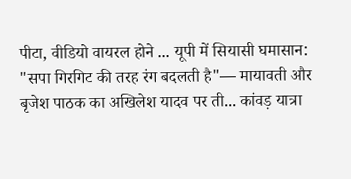पीटा, वीडियो वायरल होने ... यूपी में सियासी घमासान: "सपा गिरगिट की तरह रंग बदलती है"— मायावती और बृजेश पाठक का अखिलेश यादव पर ती... कांवड़ यात्रा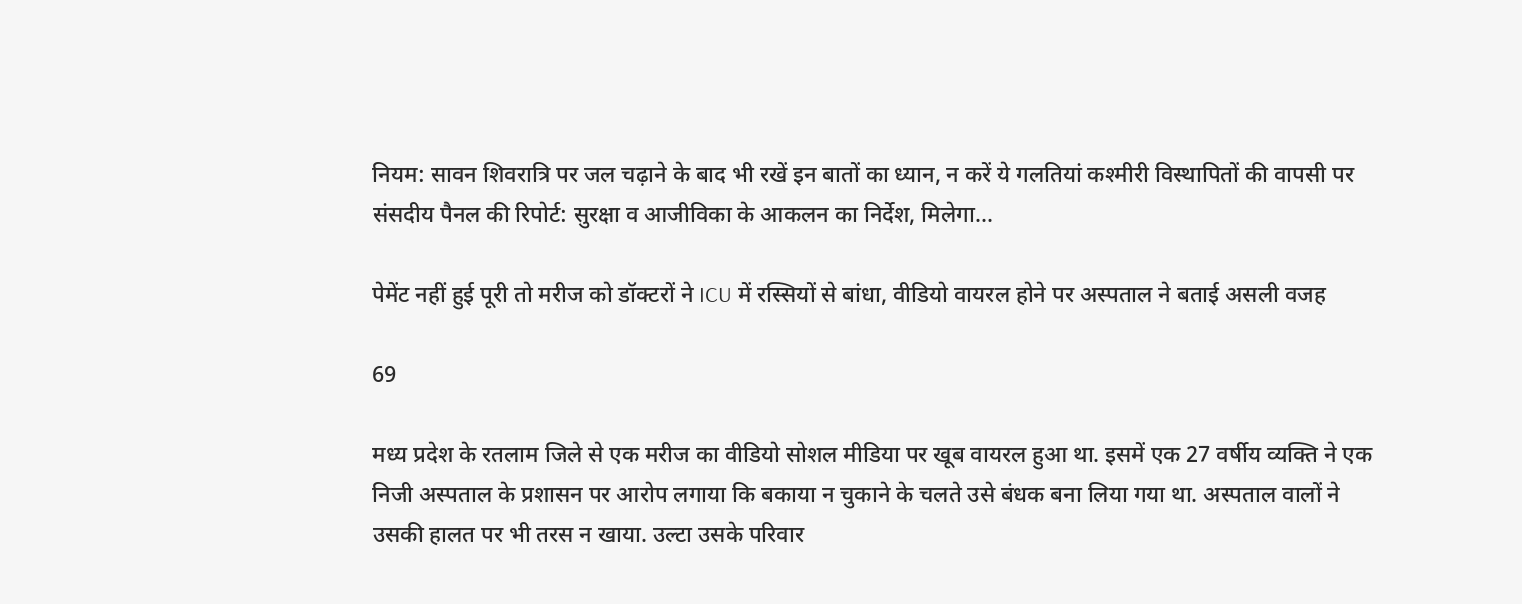नियम: सावन शिवरात्रि पर जल चढ़ाने के बाद भी रखें इन बातों का ध्यान, न करें ये गलतियां कश्मीरी विस्थापितों की वापसी पर संसदीय पैनल की रिपोर्ट: सुरक्षा व आजीविका के आकलन का निर्देश, मिलेगा...

पेमेंट नहीं हुई पूरी तो मरीज को डॉक्टरों ने ICU में रस्सियों से बांधा, वीडियो वायरल होने पर अस्पताल ने बताई असली वजह

69

मध्य प्रदेश के रतलाम जिले से एक मरीज का वीडियो सोशल मीडिया पर खूब वायरल हुआ था. इसमें एक 27 वर्षीय व्यक्ति ने एक निजी अस्पताल के प्रशासन पर आरोप लगाया कि बकाया न चुकाने के चलते उसे बंधक बना लिया गया था. अस्पताल वालों ने उसकी हालत पर भी तरस न खाया. उल्टा उसके परिवार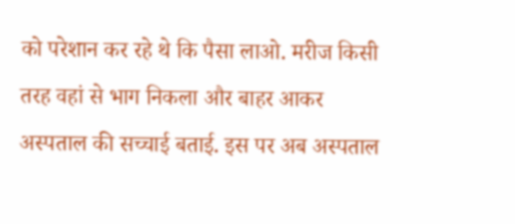को परेशान कर रहे थे कि पैसा लाओ. मरीज किसी तरह वहां से भाग निकला और बाहर आकर अस्पताल की सच्चाई बताई. इस पर अब अस्पताल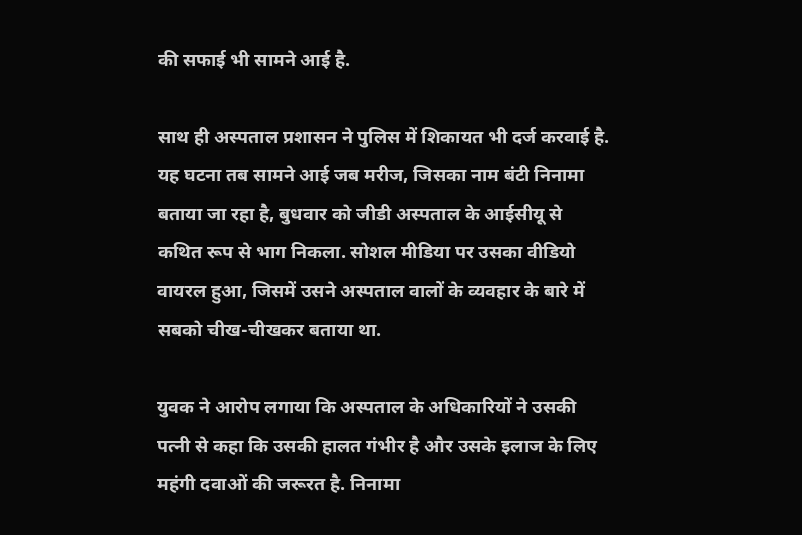की सफाई भी सामने आई है.

साथ ही अस्पताल प्रशासन ने पुलिस में शिकायत भी दर्ज करवाई है. यह घटना तब सामने आई जब मरीज, जिसका नाम बंटी निनामा बताया जा रहा है, बुधवार को जीडी अस्पताल के आईसीयू से कथित रूप से भाग निकला. सोशल मीडिया पर उसका वीडियो वायरल हुआ, जिसमें उसने अस्पताल वालों के व्यवहार के बारे में सबको चीख-चीखकर बताया था.

युवक ने आरोप लगाया कि अस्पताल के अधिकारियों ने उसकी पत्नी से कहा कि उसकी हालत गंभीर है और उसके इलाज के लिए महंगी दवाओं की जरूरत है. निनामा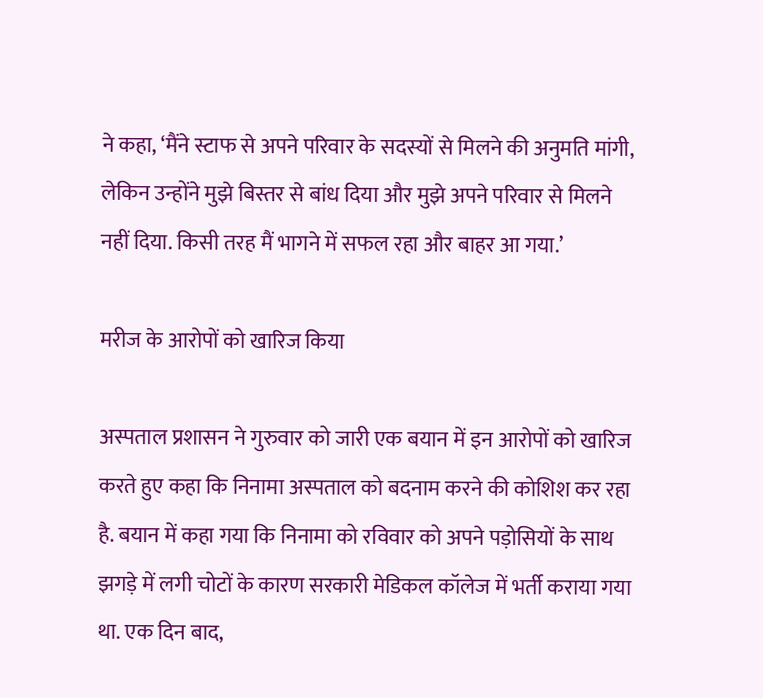ने कहा, ‘मैंने स्टाफ से अपने परिवार के सदस्यों से मिलने की अनुमति मांगी, लेकिन उन्होंने मुझे बिस्तर से बांध दिया और मुझे अपने परिवार से मिलने नहीं दिया. किसी तरह मैं भागने में सफल रहा और बाहर आ गया.’

मरीज के आरोपों को खारिज किया

अस्पताल प्रशासन ने गुरुवार को जारी एक बयान में इन आरोपों को खारिज करते हुए कहा कि निनामा अस्पताल को बदनाम करने की कोशिश कर रहा है. बयान में कहा गया कि निनामा को रविवार को अपने पड़ोसियों के साथ झगड़े में लगी चोटों के कारण सरकारी मेडिकल कॉलेज में भर्ती कराया गया था. एक दिन बाद,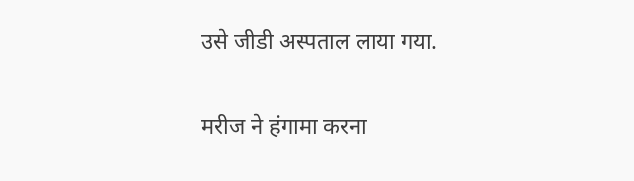उसे जीडी अस्पताल लाया गया.

मरीज ने हंगामा करना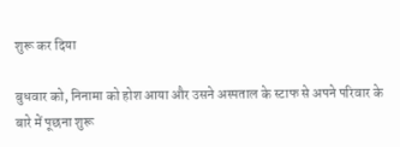शुरू कर दिया

बुधवार को, निनामा को होश आया और उसने अस्पताल के स्टाफ से अपने परिवार के बारे में पूछना शुरू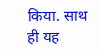किया. साथ ही यह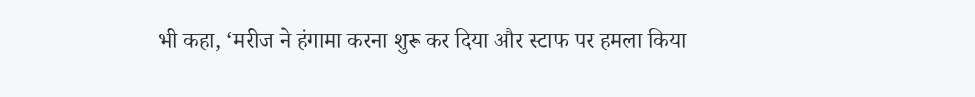भी कहा, ‘मरीज ने हंगामा करना शुरू कर दिया और स्टाफ पर हमला किया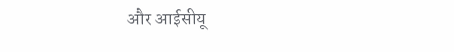और आईसीयू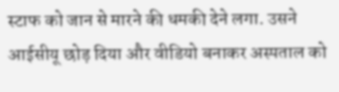स्टाफ को जान से मारने की धमकी देने लगा. उसने आईसीयू छोड़ दिया और वीडियो बनाकर अस्पताल को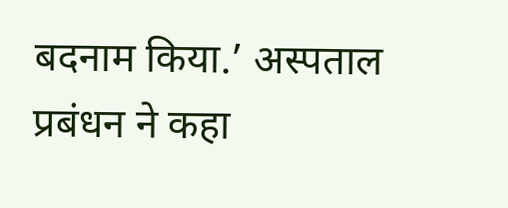बदनाम किया.’ अस्पताल प्रबंधन ने कहा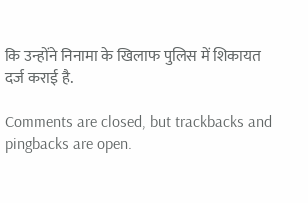कि उन्होंने निनामा के खिलाफ पुलिस में शिकायत दर्ज कराई है.

Comments are closed, but trackbacks and pingbacks are open.